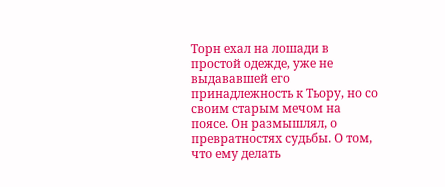Торн ехал на лошади в простой одежде, уже не выдававшей его принадлежность к Тьору, но со своим старым мечом на поясе. Он размышлял, о превратностях судьбы. О том, что ему делать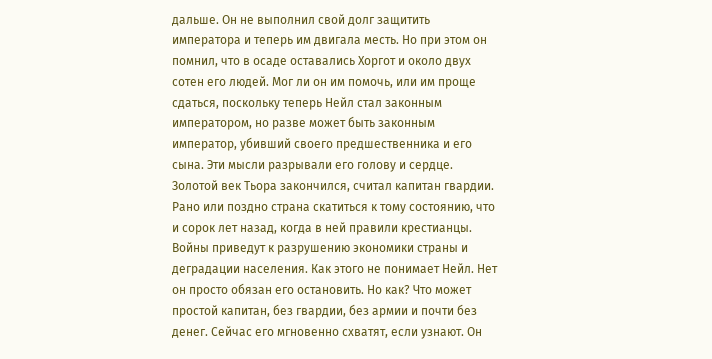дальше. Он не выполнил свой долг защитить императора и теперь им двигала месть. Но при этом он помнил, что в осаде оставались Хоргот и около двух сотен его людей. Мог ли он им помочь, или им проще сдаться, поскольку теперь Нейл стал законным императором, но разве может быть законным император, убивший своего предшественника и его сына. Эти мысли разрывали его голову и сердце. Золотой век Тьора закончился, считал капитан гвардии. Рано или поздно страна скатиться к тому состоянию, что и сорок лет назад, когда в ней правили крестианцы. Войны приведут к разрушению экономики страны и деградации населения. Как этого не понимает Нейл. Нет он просто обязан его остановить. Но как? Что может простой капитан, без гвардии, без армии и почти без денег. Сейчас его мгновенно схватят, если узнают. Он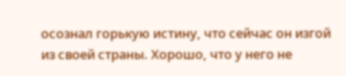осознал горькую истину, что сейчас он изгой из своей страны. Хорошо, что у него не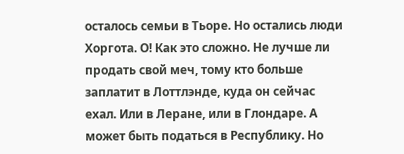осталось семьи в Тьоре. Но остались люди Хоргота. О! Как это сложно. Не лучше ли продать свой меч, тому кто больше заплатит в Лоттлэнде, куда он сейчас ехал. Или в Леране, или в Глондаре. А может быть податься в Республику. Но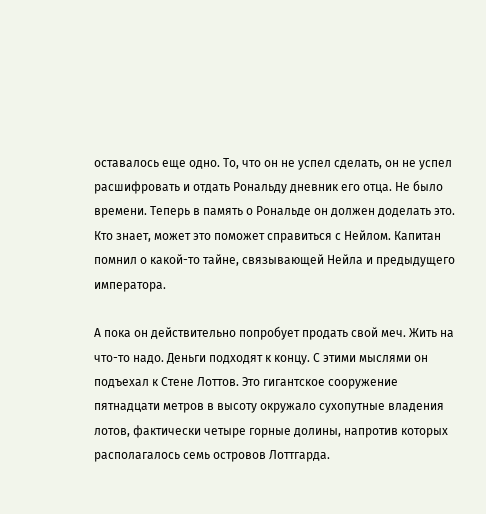оставалось еще одно. То, что он не успел сделать, он не успел расшифровать и отдать Рональду дневник его отца. Не было времени. Теперь в память о Рональде он должен доделать это. Кто знает, может это поможет справиться с Нейлом. Капитан помнил о какой-то тайне, связывающей Нейла и предыдущего императора.

А пока он действительно попробует продать свой меч. Жить на что-то надо. Деньги подходят к концу. С этими мыслями он подъехал к Стене Лоттов. Это гигантское сооружение пятнадцати метров в высоту окружало сухопутные владения лотов, фактически четыре горные долины, напротив которых располагалось семь островов Лоттгарда.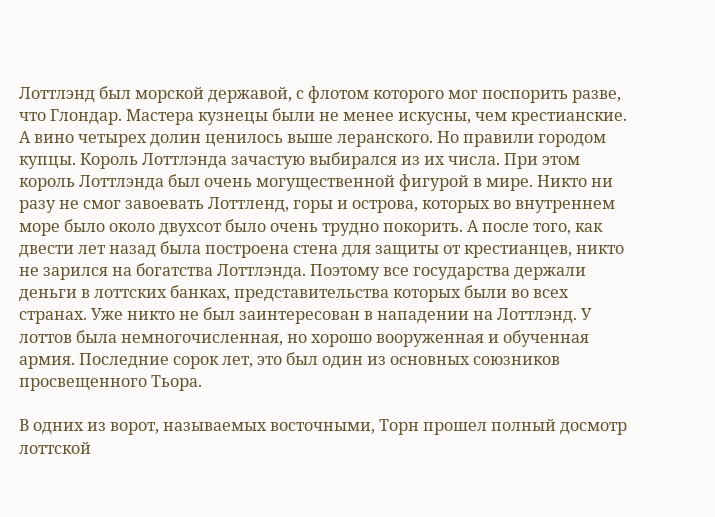Лоттлэнд был морской державой, с флотом которого мог поспорить разве, что Глондар. Мастера кузнецы были не менее искусны, чем крестианские. А вино четырех долин ценилось выше леранского. Но правили городом купцы. Король Лоттлэнда зачастую выбирался из их числа. При этом король Лоттлэнда был очень могущественной фигурой в мире. Никто ни разу не смог завоевать Лоттленд, горы и острова, которых во внутреннем море было около двухсот было очень трудно покорить. А после того, как двести лет назад была построена стена для защиты от крестианцев, никто не зарился на богатства Лоттлэнда. Поэтому все государства держали деньги в лоттских банках, представительства которых были во всех странах. Уже никто не был заинтересован в нападении на Лоттлэнд. У лоттов была немногочисленная, но хорошо вооруженная и обученная армия. Последние сорок лет, это был один из основных союзников просвещенного Тьора.

В одних из ворот, называемых восточными, Торн прошел полный досмотр лоттской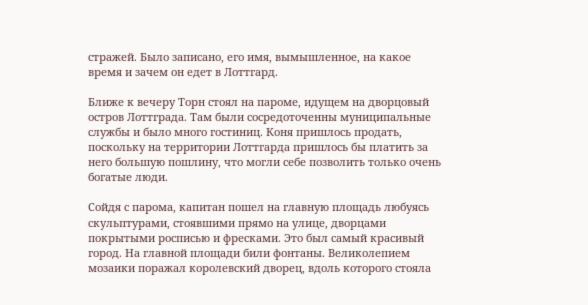стражей. Было записано, его имя, вымышленное, на какое время и зачем он едет в Лоттгард.

Ближе к вечеру Торн стоял на пароме, идущем на дворцовый остров Лоттграда. Там были сосредоточенны муниципальные службы и было много гостиниц. Коня пришлось продать, поскольку на территории Лоттгарда пришлось бы платить за него большую пошлину, что могли себе позволить только очень богатые люди.

Сойдя с парома, капитан пошел на главную площадь любуясь скульптурами, стоявшими прямо на улице, дворцами покрытыми росписью и фресками. Это был самый красивый город. На главной площади били фонтаны. Великолепием мозаики поражал королевский дворец, вдоль которого стояла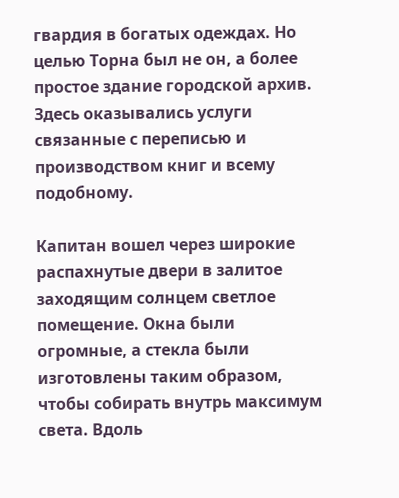гвардия в богатых одеждах. Но целью Торна был не он, а более простое здание городской архив. Здесь оказывались услуги связанные с переписью и производством книг и всему подобному.

Капитан вошел через широкие распахнутые двери в залитое заходящим солнцем светлое помещение. Окна были огромные, а стекла были изготовлены таким образом, чтобы собирать внутрь максимум света. Вдоль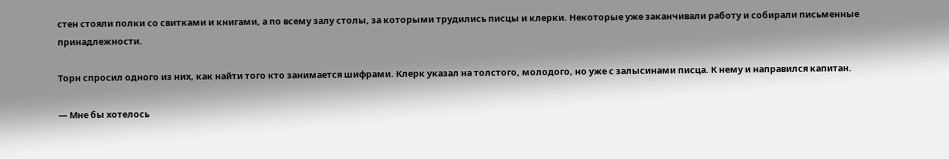стен стояли полки со свитками и книгами, а по всему залу столы, за которыми трудились писцы и клерки. Некоторые уже заканчивали работу и собирали письменные принадлежности.

Торн спросил одного из них, как найти того кто занимается шифрами. Клерк указал на толстого, молодого, но уже с залысинами писца. К нему и направился капитан.

— Мне бы хотелось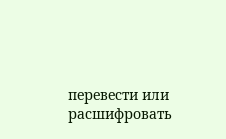перевести или расшифровать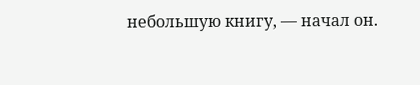небольшую книгу, — начал он.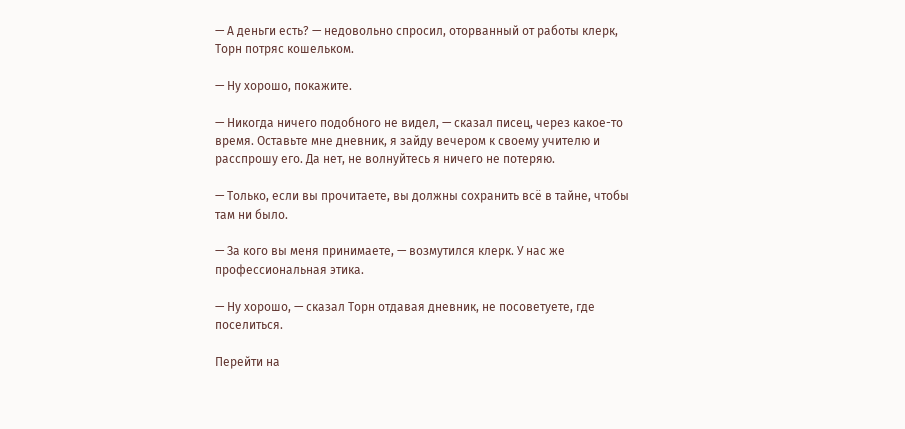— А деньги есть? — недовольно спросил, оторванный от работы клерк, Торн потряс кошельком.

— Ну хорошо, покажите.

— Никогда ничего подобного не видел, — сказал писец, через какое-то время. Оставьте мне дневник, я зайду вечером к своему учителю и расспрошу его. Да нет, не волнуйтесь я ничего не потеряю.

— Только, если вы прочитаете, вы должны сохранить всё в тайне, чтобы там ни было.

— За кого вы меня принимаете, — возмутился клерк. У нас же профессиональная этика.

— Ну хорошо, — сказал Торн отдавая дневник, не посоветуете, где поселиться.

Перейти на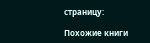страницу:

Похожие книги